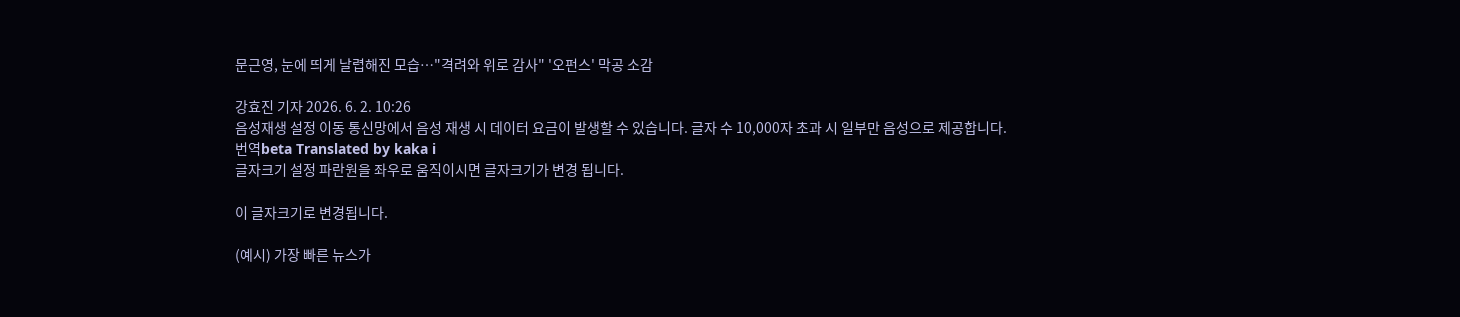문근영, 눈에 띄게 날렵해진 모습…"격려와 위로 감사" '오펀스' 막공 소감

강효진 기자 2026. 6. 2. 10:26
음성재생 설정 이동 통신망에서 음성 재생 시 데이터 요금이 발생할 수 있습니다. 글자 수 10,000자 초과 시 일부만 음성으로 제공합니다.
번역beta Translated by kaka i
글자크기 설정 파란원을 좌우로 움직이시면 글자크기가 변경 됩니다.

이 글자크기로 변경됩니다.

(예시) 가장 빠른 뉴스가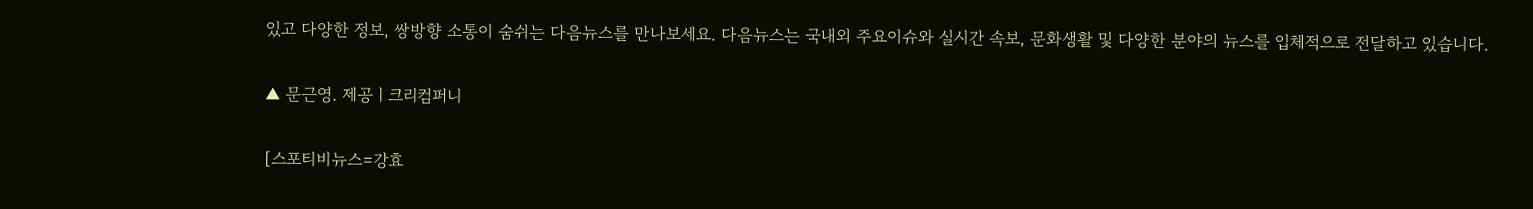있고 다양한 정보, 쌍방향 소통이 숨쉬는 다음뉴스를 만나보세요. 다음뉴스는 국내외 주요이슈와 실시간 속보, 문화생활 및 다양한 분야의 뉴스를 입체적으로 전달하고 있습니다.

▲ 문근영. 제공ㅣ크리컴퍼니

[스포티비뉴스=강효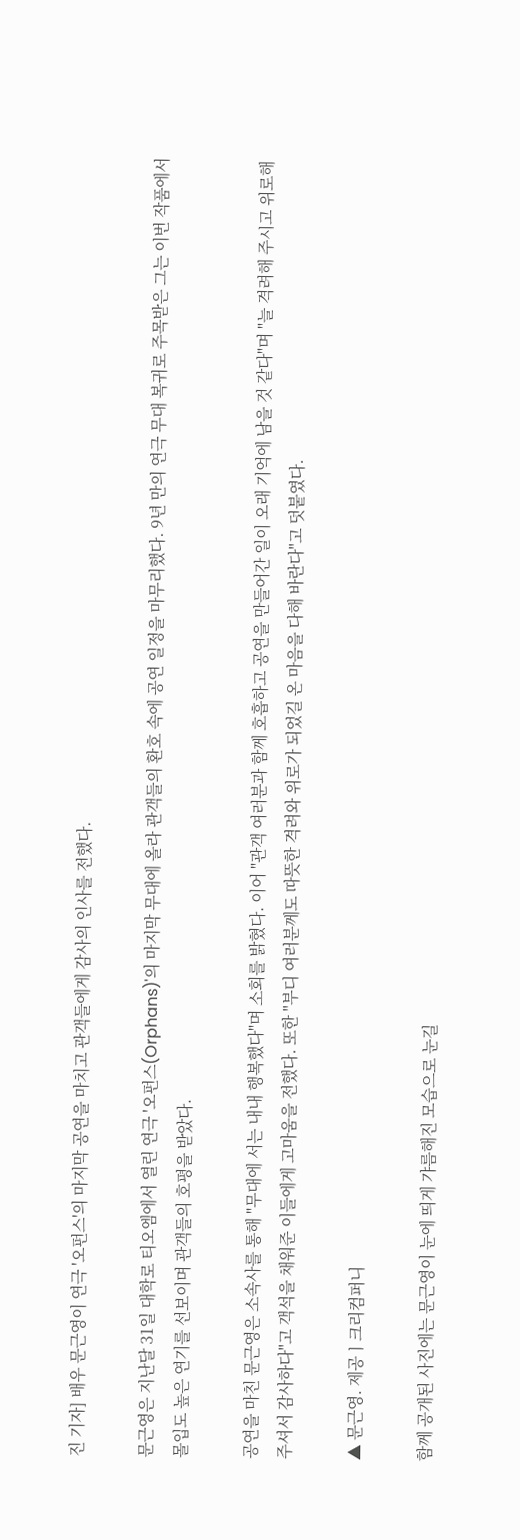진 기자] 배우 문근영이 연극 '오펀스'의 마지막 공연을 마치고 관객들에게 감사의 인사를 전했다.

문근영은 지난달 31일 대학로 티오엠에서 열린 연극 '오펀스(Orphans)'의 마지막 무대에 올라 관객들의 환호 속에 공연 일정을 마무리했다. 9년 만의 연극 무대 복귀로 주목받은 그는 이번 작품에서 몰입도 높은 연기를 선보이며 관객들의 호평을 받았다.

공연을 마친 문근영은 소속사를 통해 "무대에 서는 내내 행복했다"며 소회를 밝혔다. 이어 "관객 여러분과 함께 호흡하고 공연을 만들어간 일이 오래 기억에 남을 것 같다"며 "늘 격려해 주시고 위로해 주셔서 감사하다"고 객석을 채워준 이들에게 고마움을 전했다. 또한 "부디 여러분께도 따뜻한 격려와 위로가 되었길 온 마음을 다해 바란다"고 덧붙였다.

▲ 문근영. 제공ㅣ크리컴퍼니

함께 공개된 사진에는 문근영이 눈에 띄게 갸름해진 모습으로 눈길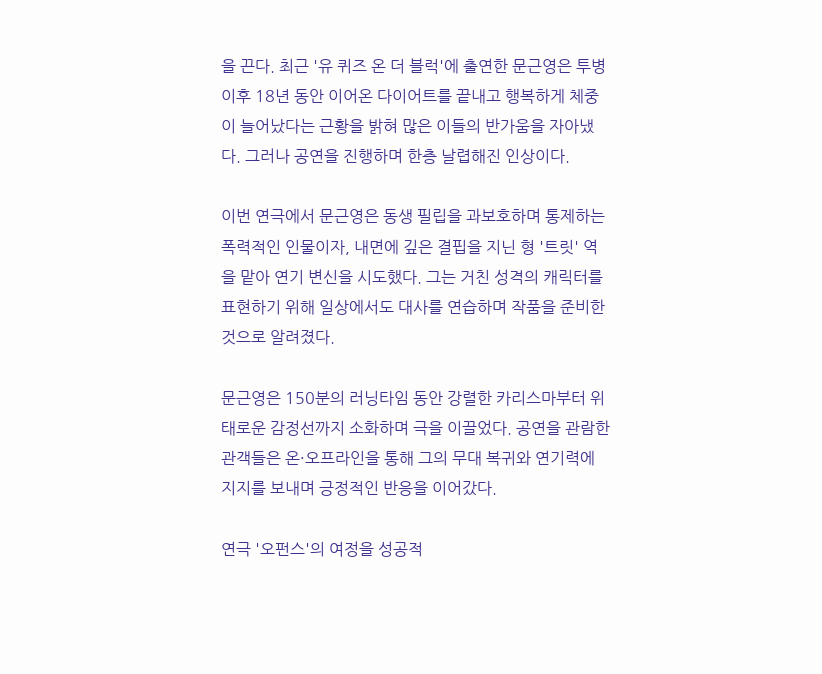을 끈다. 최근 '유 퀴즈 온 더 블럭'에 출연한 문근영은 투병 이후 18년 동안 이어온 다이어트를 끝내고 행복하게 체중이 늘어났다는 근황을 밝혀 많은 이들의 반가움을 자아냈다. 그러나 공연을 진행하며 한층 날렵해진 인상이다.

이번 연극에서 문근영은 동생 필립을 과보호하며 통제하는 폭력적인 인물이자, 내면에 깊은 결핍을 지닌 형 '트릿' 역을 맡아 연기 변신을 시도했다. 그는 거친 성격의 캐릭터를 표현하기 위해 일상에서도 대사를 연습하며 작품을 준비한 것으로 알려졌다.

문근영은 150분의 러닝타임 동안 강렬한 카리스마부터 위태로운 감정선까지 소화하며 극을 이끌었다. 공연을 관람한 관객들은 온·오프라인을 통해 그의 무대 복귀와 연기력에 지지를 보내며 긍정적인 반응을 이어갔다.

연극 '오펀스'의 여정을 성공적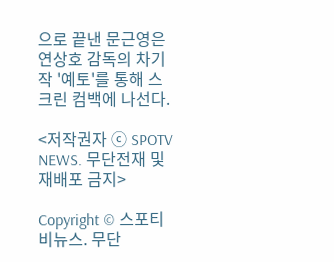으로 끝낸 문근영은 연상호 감독의 차기작 '예토'를 통해 스크린 컴백에 나선다.

<저작권자 ⓒ SPOTV NEWS. 무단전재 및 재배포 금지>

Copyright © 스포티비뉴스. 무단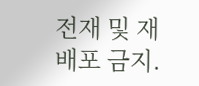전재 및 재배포 금지.